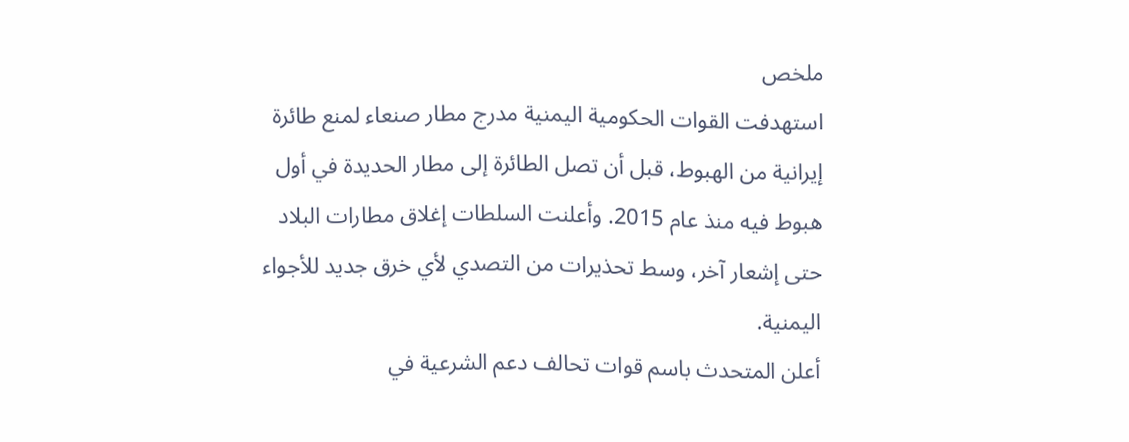ملخص
استهدفت القوات الحكومية اليمنية مدرج مطار صنعاء لمنع طائرة إيرانية من الهبوط، قبل أن تصل الطائرة إلى مطار الحديدة في أول هبوط فيه منذ عام 2015. وأعلنت السلطات إغلاق مطارات البلاد حتى إشعار آخر، وسط تحذيرات من التصدي لأي خرق جديد للأجواء اليمنية.
أعلن المتحدث باسم قوات تحالف دعم الشرعية في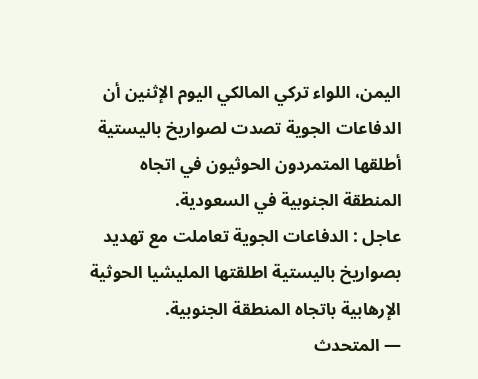اليمن، اللواء تركي المالكي اليوم الإثنين أن الدفاعات الجوية تصدت لصواريخ باليستية أطلقها المتمردون الحوثيون في اتجاه المنطقة الجنوبية في السعودية.
عاجل : الدفاعات الجوية تعاملت مع تهديد بصواريخ باليستية اطلقتها المليشيا الحوثية الإرهابية باتجاه المنطقة الجنوبية.
— المتحدث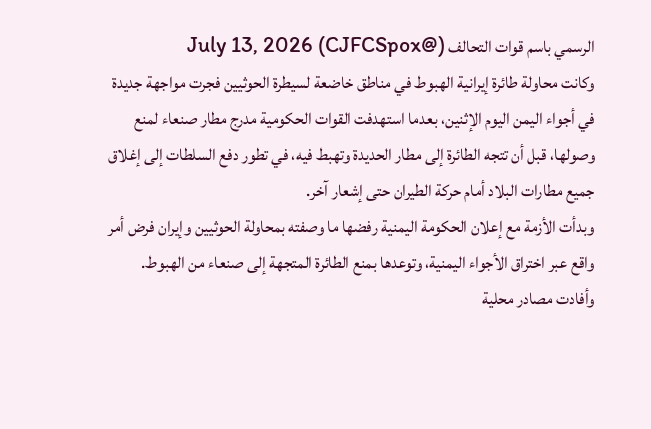الرسمي باسم قوات التحالف (@CJFCSpox) July 13, 2026
وكانت محاولة طائرة إيرانية الهبوط في مناطق خاضعة لسيطرة الحوثيين فجرت مواجهة جديدة في أجواء اليمن اليوم الإثنين، بعدما استهدفت القوات الحكومية مدرج مطار صنعاء لمنع وصولها، قبل أن تتجه الطائرة إلى مطار الحديدة وتهبط فيه، في تطور دفع السلطات إلى إغلاق جميع مطارات البلاد أمام حركة الطيران حتى إشعار آخر.
وبدأت الأزمة مع إعلان الحكومة اليمنية رفضها ما وصفته بمحاولة الحوثيين وإيران فرض أمر واقع عبر اختراق الأجواء اليمنية، وتوعدها بمنع الطائرة المتجهة إلى صنعاء من الهبوط.
وأفادت مصادر محلية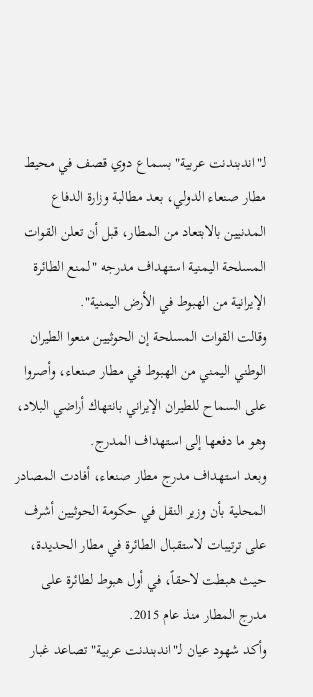لـ"اندبندنت عربية" بسماع دوي قصف في محيط مطار صنعاء الدولي، بعد مطالبة وزارة الدفاع المدنيين بالابتعاد من المطار، قبل أن تعلن القوات المسلحة اليمنية استهداف مدرجه "لمنع الطائرة الإيرانية من الهبوط في الأرض اليمنية".
وقالت القوات المسلحة إن الحوثيين منعوا الطيران الوطني اليمني من الهبوط في مطار صنعاء، وأصروا على السماح للطيران الإيراني بانتهاك أراضي البلاد، وهو ما دفعها إلى استهداف المدرج.
وبعد استهداف مدرج مطار صنعاء، أفادت المصادر المحلية بأن وزير النقل في حكومة الحوثيين أشرف على ترتيبات لاستقبال الطائرة في مطار الحديدة، حيث هبطت لاحقاً، في أول هبوط لطائرة على مدرج المطار منذ عام 2015.
وأكد شهود عيان لـ"اندبندنت عربية" تصاعد غبار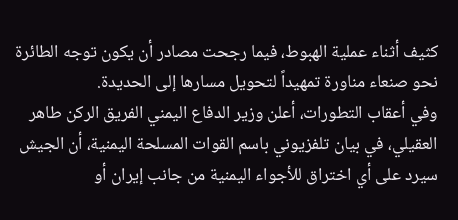كثيف أثناء عملية الهبوط، فيما رجحت مصادر أن يكون توجه الطائرة نحو صنعاء مناورة تمهيداً لتحويل مسارها إلى الحديدة.
وفي أعقاب التطورات، أعلن وزير الدفاع اليمني الفريق الركن طاهر العقيلي، في بيان تلفزيوني باسم القوات المسلحة اليمنية، أن الجيش سيرد على أي اختراق للأجواء اليمنية من جانب إيران أو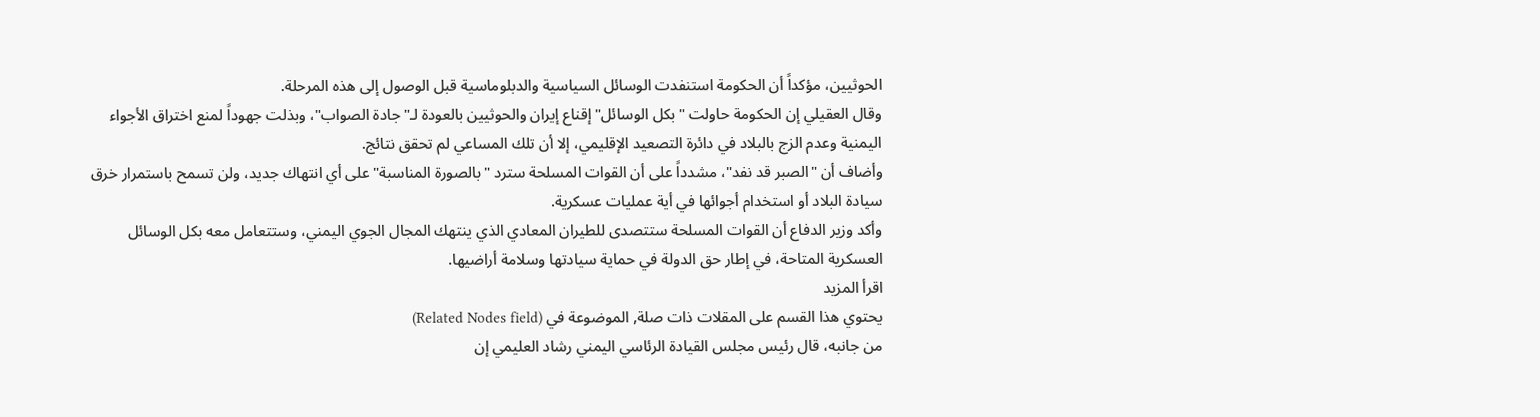الحوثيين، مؤكداً أن الحكومة استنفدت الوسائل السياسية والدبلوماسية قبل الوصول إلى هذه المرحلة.
وقال العقيلي إن الحكومة حاولت "بكل الوسائل" إقناع إيران والحوثيين بالعودة لـ"جادة الصواب"، وبذلت جهوداً لمنع اختراق الأجواء اليمنية وعدم الزج بالبلاد في دائرة التصعيد الإقليمي، إلا أن تلك المساعي لم تحقق نتائج.
وأضاف أن "الصبر قد نفد"، مشدداً على أن القوات المسلحة سترد "بالصورة المناسبة" على أي انتهاك جديد، ولن تسمح باستمرار خرق سيادة البلاد أو استخدام أجوائها في أية عمليات عسكرية.
وأكد وزير الدفاع أن القوات المسلحة ستتصدى للطيران المعادي الذي ينتهك المجال الجوي اليمني، وستتعامل معه بكل الوسائل العسكرية المتاحة، في إطار حق الدولة في حماية سيادتها وسلامة أراضيها.
اقرأ المزيد
يحتوي هذا القسم على المقلات ذات صلة, الموضوعة في (Related Nodes field)
من جانبه، قال رئيس مجلس القيادة الرئاسي اليمني رشاد العليمي إن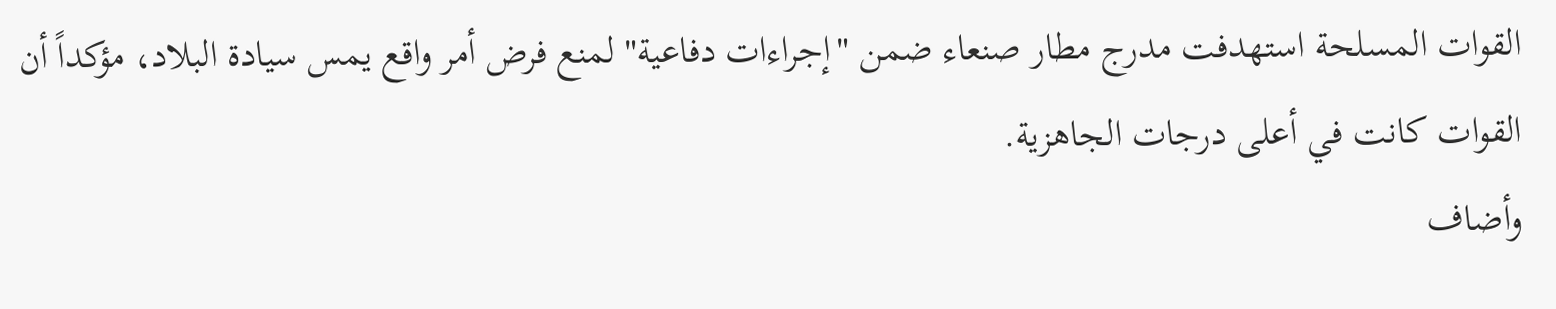القوات المسلحة استهدفت مدرج مطار صنعاء ضمن "إجراءات دفاعية" لمنع فرض أمر واقع يمس سيادة البلاد، مؤكداً أن القوات كانت في أعلى درجات الجاهزية.
وأضاف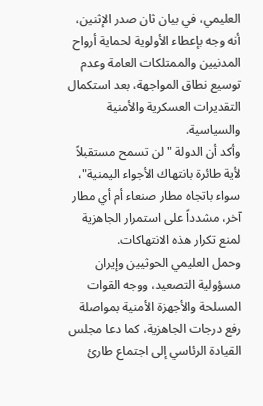العليمي، في بيان ثان صدر الإثنين، أنه وجه بإعطاء الأولوية لحماية أرواح المدنيين والممتلكات العامة وعدم توسيع نطاق المواجهة، بعد استكمال التقديرات العسكرية والأمنية والسياسية.
وأكد أن الدولة "لن تسمح مستقبلاً لأية طائرة بانتهاك الأجواء اليمنية"، سواء باتجاه مطار صنعاء أم أي مطار آخر، مشدداً على استمرار الجاهزية لمنع تكرار هذه الانتهاكات.
وحمل العليمي الحوثيين وإيران مسؤولية التصعيد، ووجه القوات المسلحة والأجهزة الأمنية بمواصلة رفع درجات الجاهزية، كما دعا مجلس القيادة الرئاسي إلى اجتماع طارئ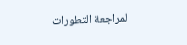لمراجعة التطورات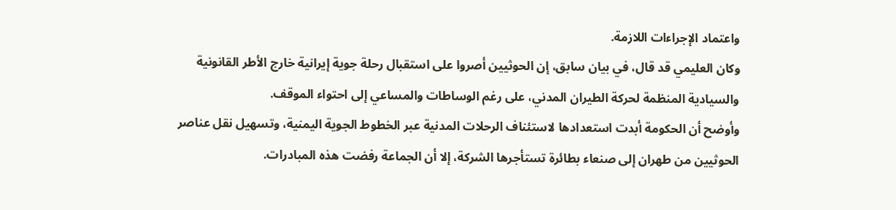واعتماد الإجراءات اللازمة.
وكان العليمي قد قال، في بيان سابق، إن الحوثيين أصروا على استقبال رحلة جوية إيرانية خارج الأطر القانونية والسيادية المنظمة لحركة الطيران المدني، على رغم الوساطات والمساعي إلى احتواء الموقف.
وأوضح أن الحكومة أبدت استعدادها لاستئناف الرحلات المدنية عبر الخطوط الجوية اليمنية، وتسهيل نقل عناصر الحوثيين من طهران إلى صنعاء بطائرة تستأجرها الشركة، إلا أن الجماعة رفضت هذه المبادرات.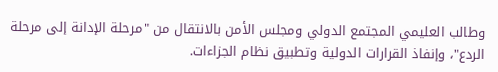وطالب العليمي المجتمع الدولي ومجلس الأمن بالانتقال من "مرحلة الإدانة إلى مرحلة الردع"، وإنفاذ القرارات الدولية وتطبيق نظام الجزاءات.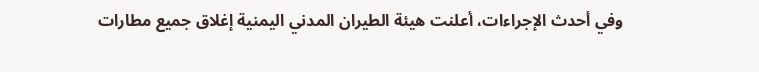وفي أحدث الإجراءات، أعلنت هيئة الطيران المدني اليمنية إغلاق جميع مطارات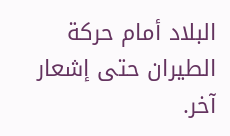البلاد أمام حركة الطيران حتى إشعار آخر.